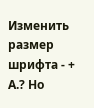Изменить размер шрифта - +
А.? Но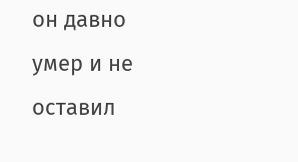он давно умер и не оставил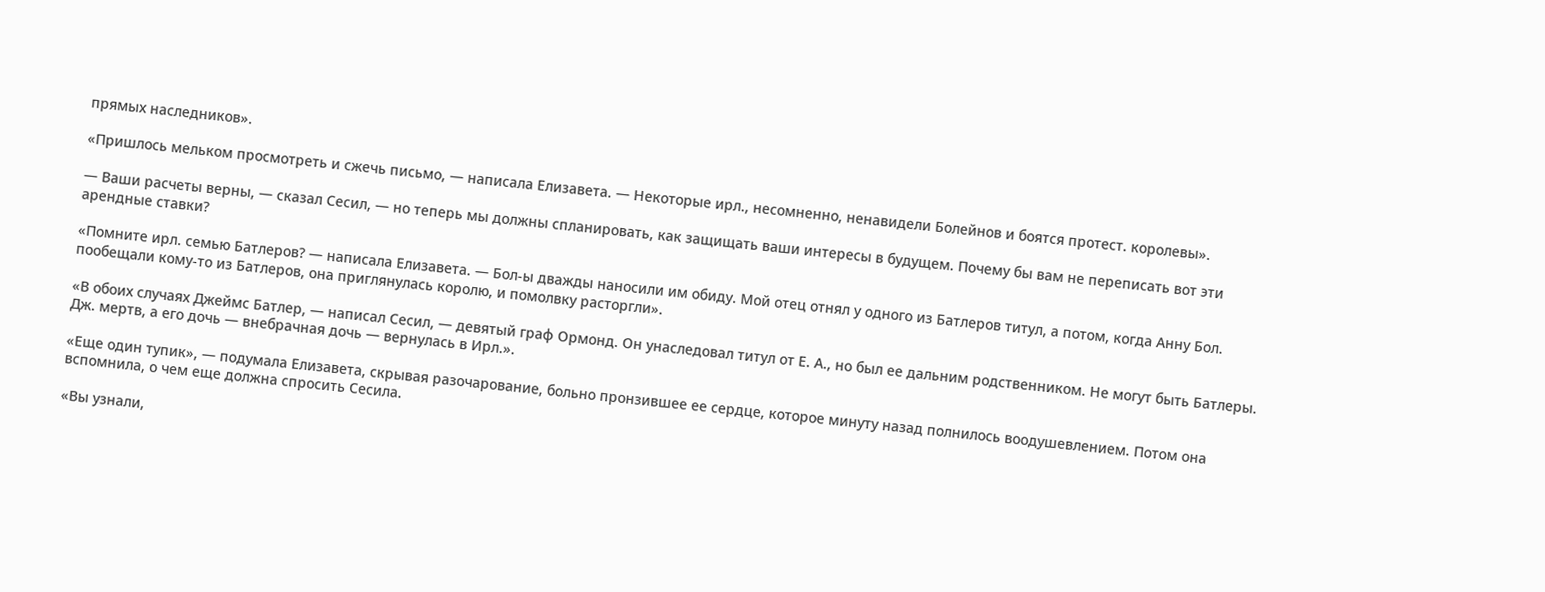прямых наследников».

«Пришлось мельком просмотреть и сжечь письмо, — написала Елизавета. — Некоторые ирл., несомненно, ненавидели Болейнов и боятся протест. королевы».

— Ваши расчеты верны, — сказал Сесил, — но теперь мы должны спланировать, как защищать ваши интересы в будущем. Почему бы вам не переписать вот эти арендные ставки?

«Помните ирл. семью Батлеров? — написала Елизавета. — Бол-ы дважды наносили им обиду. Мой отец отнял у одного из Батлеров титул, а потом, когда Анну Бол. пообещали кому-то из Батлеров, она приглянулась королю, и помолвку расторгли».

«В обоих случаях Джеймс Батлер, — написал Сесил, — девятый граф Ормонд. Он унаследовал титул от Е. А., но был ее дальним родственником. Не могут быть Батлеры. Дж. мертв, а его дочь — внебрачная дочь — вернулась в Ирл.».

«Еще один тупик», — подумала Елизавета, скрывая разочарование, больно пронзившее ее сердце, которое минуту назад полнилось воодушевлением. Потом она вспомнила, о чем еще должна спросить Сесила.

«Вы узнали,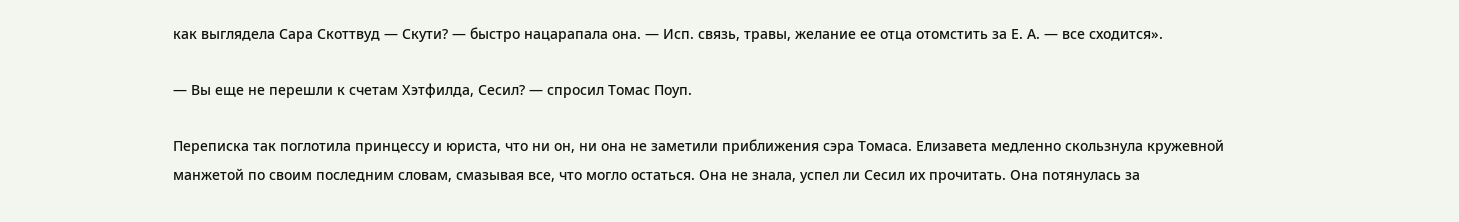как выглядела Сара Скоттвуд — Скути? — быстро нацарапала она. — Исп. связь, травы, желание ее отца отомстить за Е. А. — все сходится».

— Вы еще не перешли к счетам Хэтфилда, Сесил? — спросил Томас Поуп.

Переписка так поглотила принцессу и юриста, что ни он, ни она не заметили приближения сэра Томаса. Елизавета медленно скользнула кружевной манжетой по своим последним словам, смазывая все, что могло остаться. Она не знала, успел ли Сесил их прочитать. Она потянулась за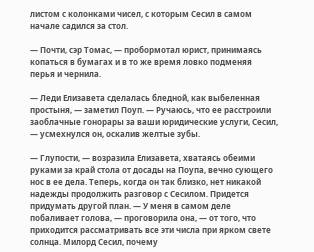листом с колонками чисел, с которым Сесил в самом начале садился за стол.

— Почти, сэр Томас, — пробормотал юрист, принимаясь копаться в бумагах и в то же время ловко подменяя перья и чернила.

— Леди Елизавета сделалась бледной, как выбеленная простыня, — заметил Поуп. — Ручаюсь, что ее расстроили заоблачные гонорары за ваши юридические услуги, Сесил, — усмехнулся он, оскалив желтые зубы.

— Глупости, — возразила Елизавета, хватаясь обеими руками за край стола от досады на Поупа, вечно сующего нос в ее дела. Теперь, когда он так близко, нет никакой надежды продолжить разговор с Сесилом. Придется придумать другой план. — У меня в самом деле побаливает голова, — проговорила она, — от того, что приходится рассматривать все эти числа при ярком свете солнца. Милорд Сесил, почему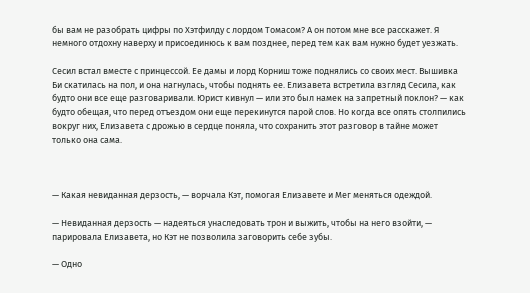бы вам не разобрать цифры по Хэтфилду с лордом Томасом? А он потом мне все расскажет. Я немного отдохну наверху и присоединюсь к вам позднее, перед тем как вам нужно будет уезжать.

Сесил встал вместе с принцессой. Ее дамы и лорд Корниш тоже поднялись со своих мест. Вышивка Би скатилась на пол, и она нагнулась, чтобы поднять ее. Елизавета встретила взгляд Сесила, как будто они все еще разговаривали. Юрист кивнул — или это был намек на запретный поклон? — как будто обещая, что перед отъездом они еще перекинутся парой слов. Но когда все опять столпились вокруг них, Елизавета с дрожью в сердце поняла, что сохранить этот разговор в тайне может только она сама.



— Какая невиданная дерзость, — ворчала Кэт, помогая Елизавете и Мег меняться одеждой.

— Невиданная дерзость — надеяться унаследовать трон и выжить, чтобы на него взойти, — парировала Елизавета, но Кэт не позволила заговорить себе зубы.

— Одно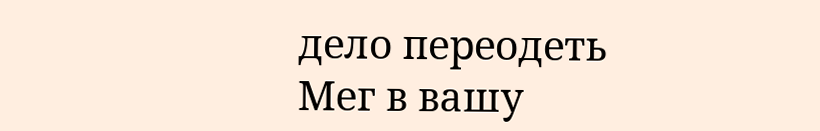дело переодеть Мег в вашу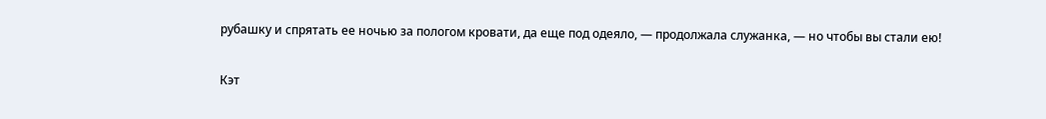рубашку и спрятать ее ночью за пологом кровати, да еще под одеяло, — продолжала служанка, — но чтобы вы стали ею!

Кэт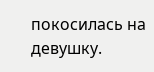покосилась на девушку.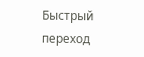Быстрый переход